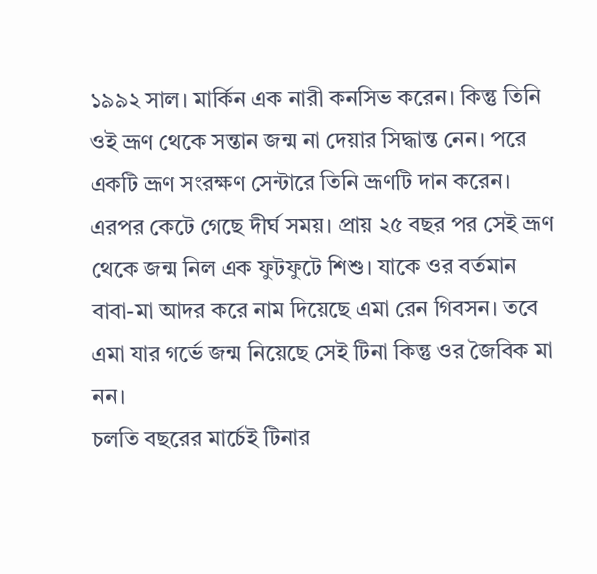১৯৯২ সাল। মার্কিন এক নারী কনসিভ করেন। কিন্তু তিনি ওই ভ্রূণ থেকে সন্তান জন্ম না দেয়ার সিদ্ধান্ত নেন। পরে একটি ভ্রূণ সংরক্ষণ সেন্টারে তিনি ভ্রূণটি দান করেন।
এরপর কেটে গেছে দীর্ঘ সময়। প্রায় ২৫ বছর পর সেই ভ্রূণ থেকে জন্ম নিল এক ফুটফুটে শিশু। যাকে ওর বর্তমান বাবা-মা আদর করে নাম দিয়েছে এমা রেন গিবসন। তবে এমা যার গর্ভে জন্ম নিয়েছে সেই টিনা কিন্তু ওর জৈবিক মা নন।
চলতি বছরের মার্চেই টিনার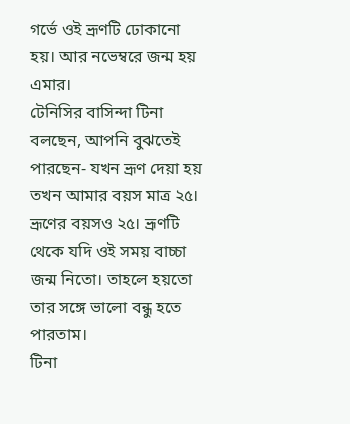গর্ভে ওই ভ্রূণটি ঢোকানো হয়। আর নভেম্বরে জন্ম হয় এমার।
টেনিসির বাসিন্দা টিনা বলছেন, আপনি বুঝতেই পারছেন- যখন ভ্রূণ দেয়া হয় তখন আমার বয়স মাত্র ২৫। ভ্রূণের বয়সও ২৫। ভ্রূণটি থেকে যদি ওই সময় বাচ্চা জন্ম নিতো। তাহলে হয়তো তার সঙ্গে ভালো বন্ধু হতে পারতাম।
টিনা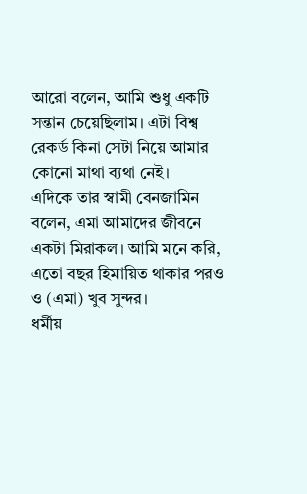আরো বলেন, আমি শুধু একটি সন্তান চেয়েছিলাম। এটা বিশ্ব রেকর্ড কিনা সেটা নিয়ে আমার কোনো মাথা ব্যথা নেই।
এদিকে তার স্বামী বেনজামিন বলেন, এমা আমাদের জীবনে একটা মিরাকল। আমি মনে করি, এতো বছর হিমায়িত থাকার পরও ও (এমা) খুব সুন্দর।
ধর্মীয়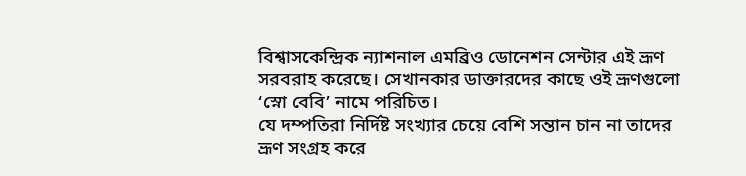বিশ্বাসকেন্দ্রিক ন্যাশনাল এমব্রিও ডোনেশন সেন্টার এই ভ্রূণ সরবরাহ করেছে। সেখানকার ডাক্তারদের কাছে ওই ভ্রূণগুলো ‘স্নো বেবি’ নামে পরিচিত।
যে দম্পতিরা নির্দিষ্ট সংখ্যার চেয়ে বেশি সন্তান চান না তাদের ভ্রূণ সংগ্রহ করে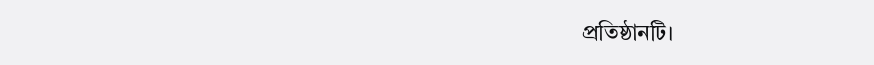প্রতিষ্ঠানটি।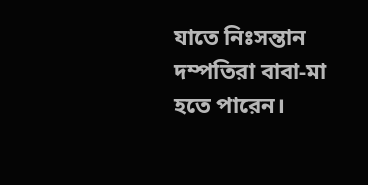যাতে নিঃসন্তান দম্পতিরা বাবা-মা হতে পারেন।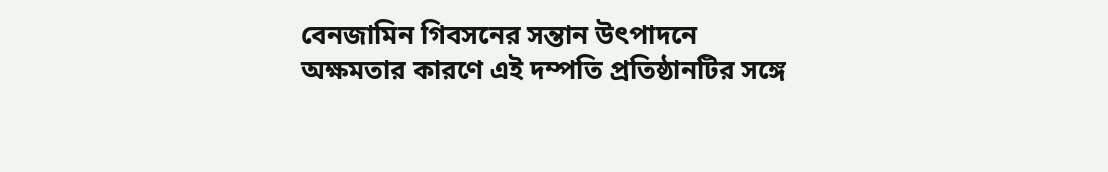বেনজামিন গিবসনের সন্তান উৎপাদনে অক্ষমতার কারণে এই দম্পতি প্রতিষ্ঠানটির সঙ্গে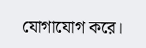যোগাযোগ করে।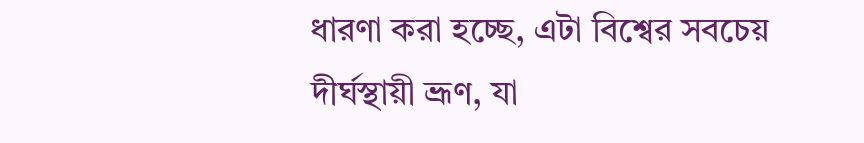ধারণা করা হচ্ছে, এটা বিশ্বের সবচেয় দীর্ঘস্থায়ী ভ্রূণ, যা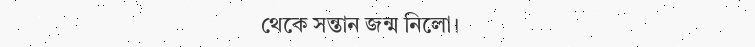থেকে সন্তান জন্ম নিলো।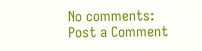No comments:
Post a Comment